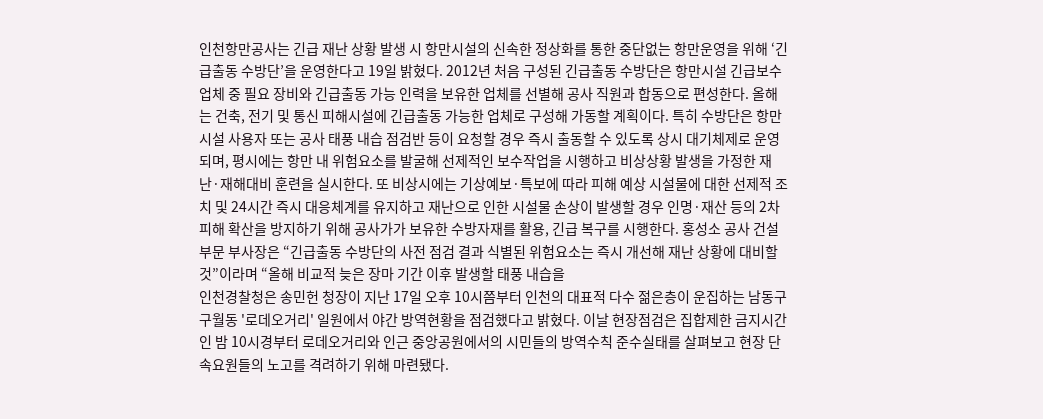인천항만공사는 긴급 재난 상황 발생 시 항만시설의 신속한 정상화를 통한 중단없는 항만운영을 위해 ‘긴급출동 수방단’을 운영한다고 19일 밝혔다. 2012년 처음 구성된 긴급출동 수방단은 항만시설 긴급보수 업체 중 필요 장비와 긴급출동 가능 인력을 보유한 업체를 선별해 공사 직원과 합동으로 편성한다. 올해는 건축, 전기 및 통신 피해시설에 긴급출동 가능한 업체로 구성해 가동할 계획이다. 특히 수방단은 항만시설 사용자 또는 공사 태풍 내습 점검반 등이 요청할 경우 즉시 출동할 수 있도록 상시 대기체제로 운영되며, 평시에는 항만 내 위험요소를 발굴해 선제적인 보수작업을 시행하고 비상상황 발생을 가정한 재난·재해대비 훈련을 실시한다. 또 비상시에는 기상예보·특보에 따라 피해 예상 시설물에 대한 선제적 조치 및 24시간 즉시 대응체계를 유지하고 재난으로 인한 시설물 손상이 발생할 경우 인명·재산 등의 2차 피해 확산을 방지하기 위해 공사가가 보유한 수방자재를 활용, 긴급 복구를 시행한다. 홍성소 공사 건설부문 부사장은 “긴급출동 수방단의 사전 점검 결과 식별된 위험요소는 즉시 개선해 재난 상황에 대비할 것”이라며 “올해 비교적 늦은 장마 기간 이후 발생할 태풍 내습을
인천경찰청은 송민헌 청장이 지난 17일 오후 10시쯤부터 인천의 대표적 다수 젊은층이 운집하는 남동구 구월동 '로데오거리' 일원에서 야간 방역현황을 점검했다고 밝혔다. 이날 현장점검은 집합제한 금지시간인 밤 10시경부터 로데오거리와 인근 중앙공원에서의 시민들의 방역수칙 준수실태를 살펴보고 현장 단속요원들의 노고를 격려하기 위해 마련됐다.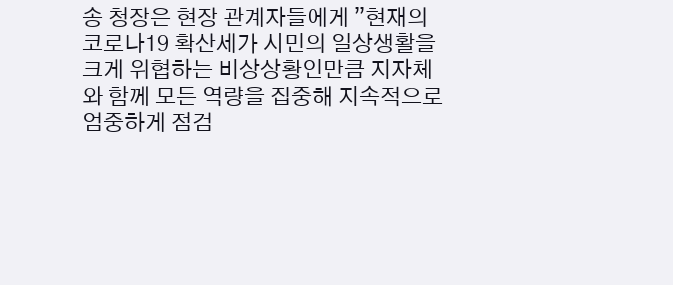송 청장은 현장 관계자들에게 ”현재의 코로나19 확산세가 시민의 일상생활을 크게 위협하는 비상상황인만큼 지자체와 함께 모든 역량을 집중해 지속적으로 엄중하게 점검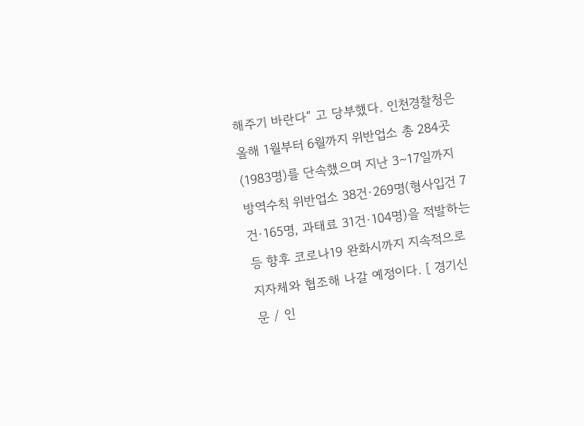해주기 바란다“ 고 당부했다. 인천경찰청은 올해 1월부터 6월까지 위반업소 총 284곳(1983명)를 단속했으며 지난 3∼17일까지 방역수칙 위반업소 38건·269명(형사입건 7건·165명, 과태료 31건·104명)을 적발하는 등 향후 코로나19 완화시까지 지속적으로 지자체와 협조해 나갈 예정이다. [ 경기신문 / 인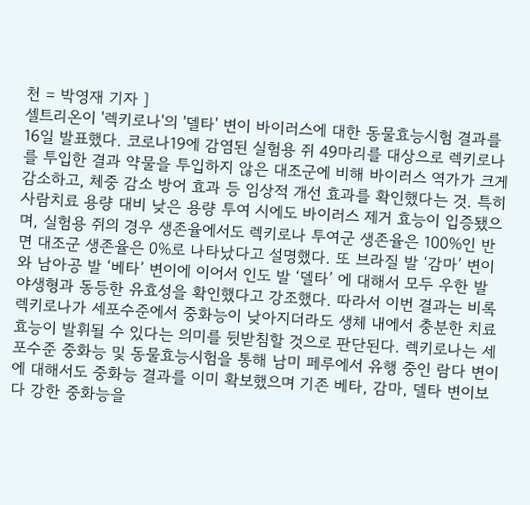천 = 박영재 기자 ]
셀트리온이 '렉키로나'의 '델타' 변이 바이러스에 대한 동물효능시험 결과를 16일 발표했다. 코로나19에 감염된 실험용 쥐 49마리를 대상으로 렉키로나를 투입한 결과 약물을 투입하지 않은 대조군에 비해 바이러스 역가가 크게 감소하고, 체중 감소 방어 효과 등 임상적 개선 효과를 확인했다는 것. 특히 사람치료 용량 대비 낮은 용량 투여 시에도 바이러스 제거 효능이 입증됐으며, 실험용 쥐의 경우 생존율에서도 렉키로나 투여군 생존율은 100%인 반면 대조군 생존율은 0%로 나타났다고 설명했다. 또 브라질 발 ‘감마’ 변이와 남아공 발 ‘베타’ 변이에 이어서 인도 발 ‘델타’ 에 대해서 모두 우한 발 야생형과 동등한 유효성을 확인했다고 강조했다. 따라서 이번 결과는 비록 렉키로나가 세포수준에서 중화능이 낮아지더라도 생체 내에서 충분한 치료 효능이 발휘될 수 있다는 의미를 뒷받침할 것으로 판단된다. 렉키로나는 세포수준 중화능 및 동물효능시험을 통해 남미 페루에서 유행 중인 람다 변이에 대해서도 중화능 결과를 이미 확보했으며 기존 베타, 감마, 델타 변이보다 강한 중화능을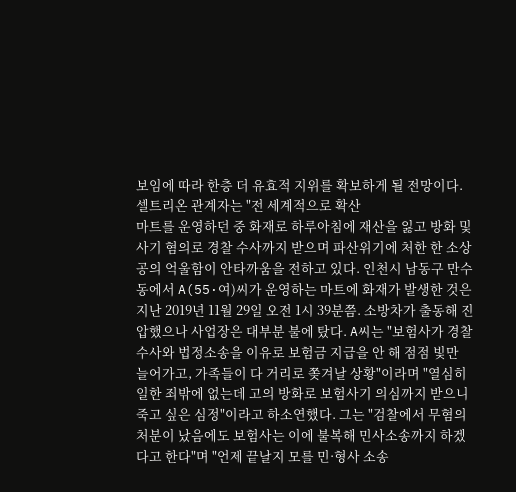보임에 따라 한층 더 유효적 지위를 확보하게 될 전망이다. 셀트리온 관계자는 "전 세계적으로 확산
마트를 운영하던 중 화재로 하루아침에 재산을 잃고 방화 및 사기 혐의로 경찰 수사까지 받으며 파산위기에 처한 한 소상공의 억울함이 안타까움을 전하고 있다. 인천시 남동구 만수동에서 A(55·여)씨가 운영하는 마트에 화재가 발생한 것은 지난 2019년 11월 29일 오전 1시 39분쯤. 소방차가 출동해 진압했으나 사업장은 대부분 불에 탔다. A씨는 "보험사가 경찰수사와 법정소송을 이유로 보험금 지급을 안 해 점점 빛만 늘어가고, 가족들이 다 거리로 쫒겨날 상황"이라며 "열심히 일한 죄밖에 없는데 고의 방화로 보험사기 의심까지 받으니 죽고 싶은 심정"이라고 하소연했다. 그는 "검찰에서 무혐의 처분이 났음에도 보험사는 이에 불복해 민사소송까지 하겠다고 한다"며 "언제 끝날지 모를 민·형사 소송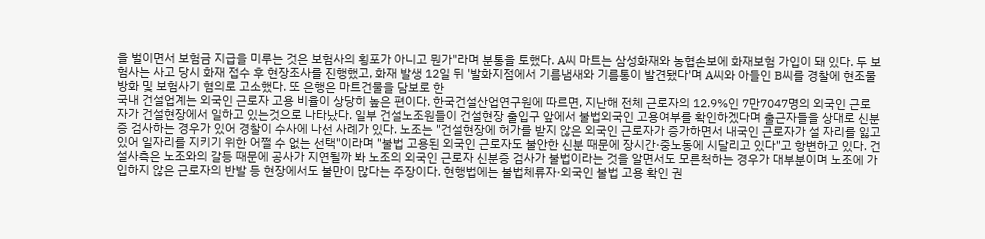을 벌이면서 보험금 지급을 미루는 것은 보험사의 횡포가 아니고 뭔가"라며 분통을 토했다. A씨 마트는 삼성화재와 농협손보에 화재보험 가입이 돼 있다. 두 보험사는 사고 당시 화재 접수 후 현장조사를 진행했고, 화재 발생 12일 뒤 '발화지점에서 기름냄새와 기름통이 발견됐다'며 A씨와 아들인 B씨를 경찰에 현조물방화 및 보험사기 혐의로 고소했다. 또 은행은 마트건물을 담보로 한
국내 건설업계는 외국인 근로자 고용 비율이 상당히 높은 편이다. 한국건설산업연구원에 따르면, 지난해 전체 근로자의 12.9%인 7만7047명의 외국인 근로자가 건설현장에서 일하고 있는것으로 나타났다. 일부 건설노조원들이 건설현장 출입구 앞에서 불법외국인 고용여부를 확인하겠다며 출근자들을 상대로 신분증 검사하는 경우가 있어 경찰이 수사에 나선 사례가 있다. 노조는 "건설현장에 허가를 받지 않은 외국인 근로자가 증가하면서 내국인 근로자가 설 자리를 잃고 있어 일자리를 지키기 위한 어쩔 수 없는 선택"이라며 "불법 고용된 외국인 근로자도 불안한 신분 때문에 장시간·중노동에 시달리고 있다"고 항변하고 있다. 건설사측은 노조와의 갈등 때문에 공사가 지연될까 봐 노조의 외국인 근로자 신분증 검사가 불법이라는 것을 알면서도 모른척하는 경우가 대부분이며 노조에 가입하지 않은 근로자의 반발 등 현장에서도 불만이 많다는 주장이다. 현행법에는 불법체류자·외국인 불법 고용 확인 권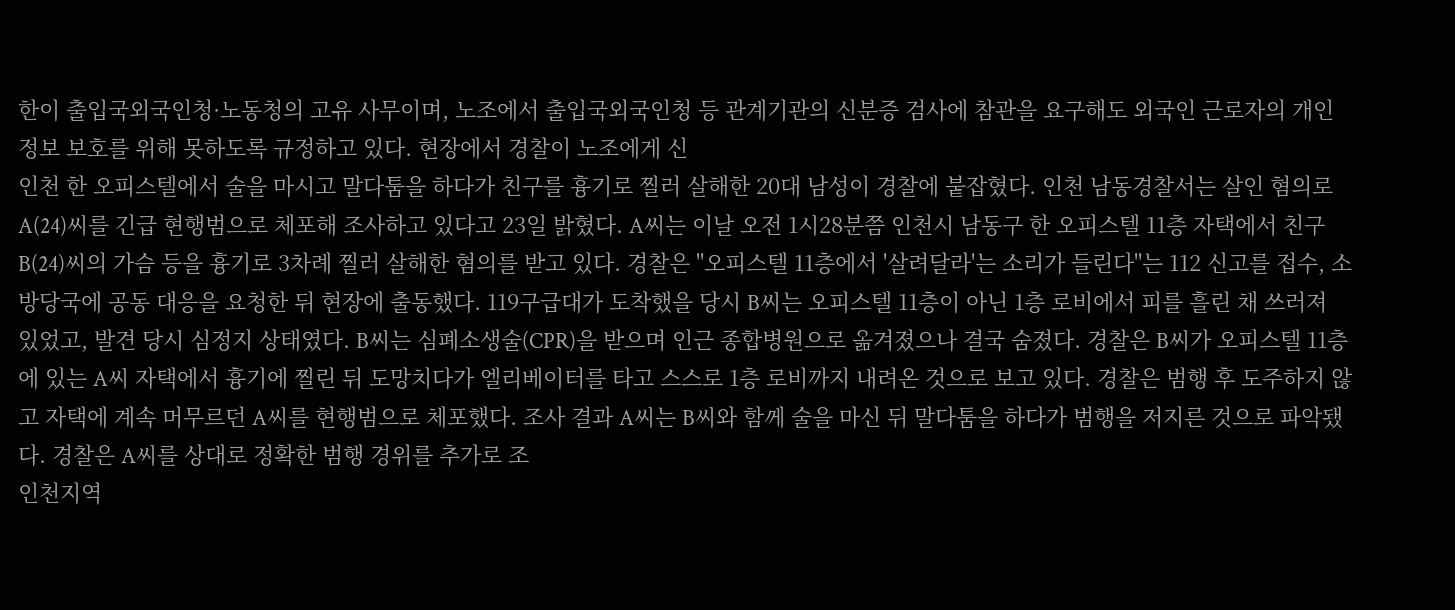한이 출입국외국인청·노동청의 고유 사무이며, 노조에서 출입국외국인청 등 관계기관의 신분증 검사에 참관을 요구해도 외국인 근로자의 개인정보 보호를 위해 못하도록 규정하고 있다. 현장에서 경찰이 노조에게 신
인천 한 오피스텔에서 술을 마시고 말다툼을 하다가 친구를 흉기로 찔러 살해한 20대 남성이 경찰에 붙잡혔다. 인천 남동경찰서는 살인 혐의로 A(24)씨를 긴급 현행범으로 체포해 조사하고 있다고 23일 밝혔다. A씨는 이날 오전 1시28분쯤 인천시 남동구 한 오피스텔 11층 자택에서 친구 B(24)씨의 가슴 등을 흉기로 3차례 찔러 살해한 혐의를 받고 있다. 경찰은 "오피스텔 11층에서 '살려달라'는 소리가 들린다"는 112 신고를 접수, 소방당국에 공동 대응을 요청한 뒤 현장에 출동했다. 119구급대가 도착했을 당시 B씨는 오피스텔 11층이 아닌 1층 로비에서 피를 흘린 채 쓰러져 있었고, 발견 당시 심정지 상태였다. B씨는 심폐소생술(CPR)을 받으며 인근 종합병원으로 옮겨졌으나 결국 숨졌다. 경찰은 B씨가 오피스텔 11층에 있는 A씨 자택에서 흉기에 찔린 뒤 도망치다가 엘리베이터를 타고 스스로 1층 로비까지 내려온 것으로 보고 있다. 경찰은 범행 후 도주하지 않고 자택에 계속 머무르던 A씨를 현행범으로 체포했다. 조사 결과 A씨는 B씨와 함께 술을 마신 뒤 말다툼을 하다가 범행을 저지른 것으로 파악됐다. 경찰은 A씨를 상대로 정확한 범행 경위를 추가로 조
인천지역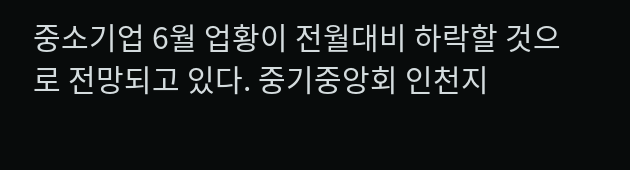중소기업 6월 업황이 전월대비 하락할 것으로 전망되고 있다. 중기중앙회 인천지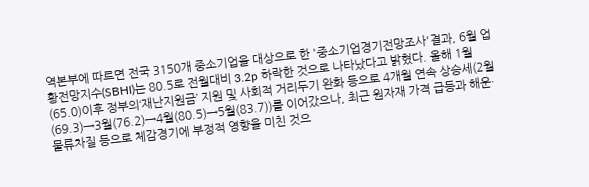역본부에 따르면 전국 3150개 중소기업을 대상으로 한 '중소기업경기전망조사'결과, 6월 업황전망지수(SBHI)는 80.5로 전월대비 3.2p 하락한 것으로 나타났다고 밝혔다. 올해 1월(65.0)이후 정부의‘재난지원금’ 지원 및 사회적 거리두기 완화 등으로 4개월 연속 상승세(2월(69.3)→3월(76.2)→4월(80.5)→5월(83.7))를 이어갔으나, 최근 원자재 가격 급등과 해운·물류차질 등으로 체감경기에 부정적 영향을 미친 것으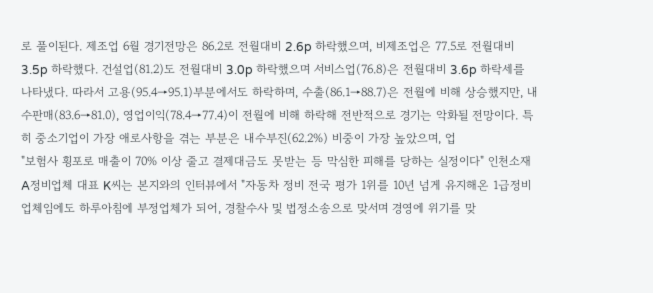로 풀이된다. 제조업 6월 경기전망은 86.2로 전월대비 2.6p 하락했으며, 비제조업은 77.5로 전월대비 3.5p 하락했다. 건설업(81.2)도 전월대비 3.0p 하락했으며 서비스업(76.8)은 전월대비 3.6p 하락세를 나타냈다. 따라서 고용(95.4→95.1)부분에서도 하락하며, 수출(86.1→88.7)은 전월에 비해 상승했지만, 내수판매(83.6→81.0), 영업이익(78.4→77.4)이 전월에 비해 하락해 전반적으로 경기는 악화될 전망이다. 특히 중소기업이 가장 애로사항을 겪는 부분은 내수부진(62.2%) 비중이 가장 높았으며, 업
"보험사 횡포로 매출이 70% 이상 줄고 결제대금도 못받는 등 막심한 피해를 당하는 실정이다" 인천소재 A정비업체 대표 K씨는 본지와의 인터뷰에서 "자동차 정비 전국 평가 1위를 10년 넘게 유지해온 1급정비업체임에도 하루아침에 부정업체가 되어, 경찰수사 및 법정소송으로 맞서며 경영에 위기를 맞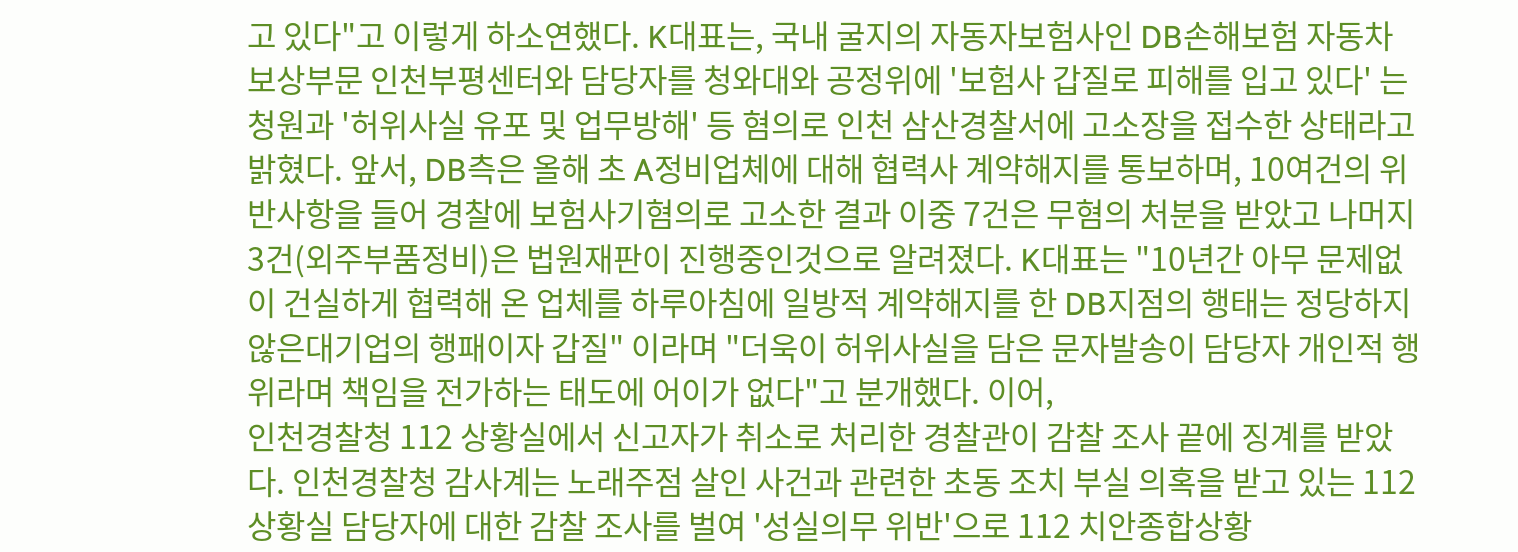고 있다"고 이렇게 하소연했다. K대표는, 국내 굴지의 자동자보험사인 DB손해보험 자동차보상부문 인천부평센터와 담당자를 청와대와 공정위에 '보험사 갑질로 피해를 입고 있다' 는 청원과 '허위사실 유포 및 업무방해' 등 혐의로 인천 삼산경찰서에 고소장을 접수한 상태라고 밝혔다. 앞서, DB측은 올해 초 A정비업체에 대해 협력사 계약해지를 통보하며, 10여건의 위반사항을 들어 경찰에 보험사기혐의로 고소한 결과 이중 7건은 무혐의 처분을 받았고 나머지 3건(외주부품정비)은 법원재판이 진행중인것으로 알려졌다. K대표는 "10년간 아무 문제없이 건실하게 협력해 온 업체를 하루아침에 일방적 계약해지를 한 DB지점의 행태는 정당하지 않은대기업의 행패이자 갑질" 이라며 "더욱이 허위사실을 담은 문자발송이 담당자 개인적 행위라며 책임을 전가하는 태도에 어이가 없다"고 분개했다. 이어,
인천경찰청 112 상황실에서 신고자가 취소로 처리한 경찰관이 감찰 조사 끝에 징계를 받았다. 인천경찰청 감사계는 노래주점 살인 사건과 관련한 초동 조치 부실 의혹을 받고 있는 112상황실 담당자에 대한 감찰 조사를 벌여 '성실의무 위반'으로 112 치안종합상황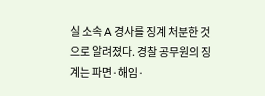실 소속 A 경사를 징계 처분한 것으로 알려졌다. 경찰 공무원의 징계는 파면·해임·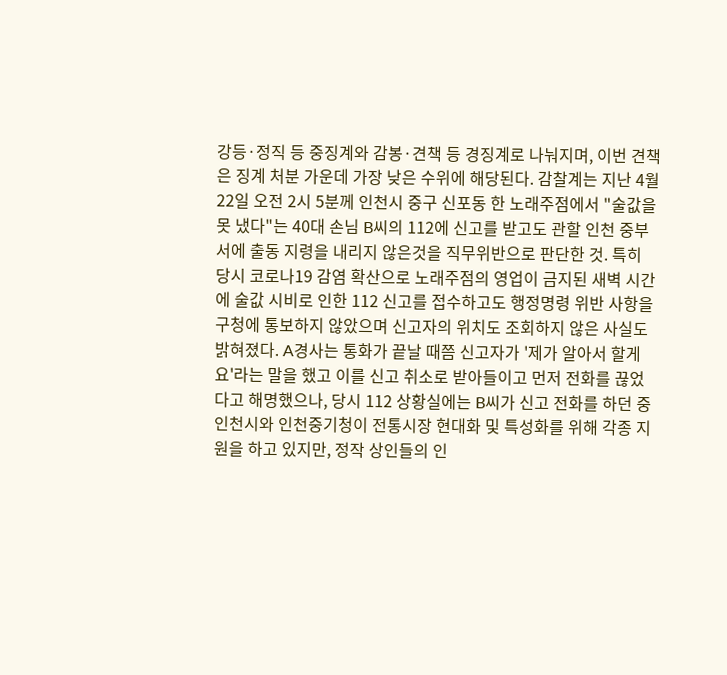강등·정직 등 중징계와 감봉·견책 등 경징계로 나눠지며, 이번 견책은 징계 처분 가운데 가장 낮은 수위에 해당된다. 감찰계는 지난 4월 22일 오전 2시 5분께 인천시 중구 신포동 한 노래주점에서 "술값을 못 냈다"는 40대 손님 B씨의 112에 신고를 받고도 관할 인천 중부서에 출동 지령을 내리지 않은것을 직무위반으로 판단한 것. 특히 당시 코로나19 감염 확산으로 노래주점의 영업이 금지된 새벽 시간에 술값 시비로 인한 112 신고를 접수하고도 행정명령 위반 사항을 구청에 통보하지 않았으며 신고자의 위치도 조회하지 않은 사실도 밝혀졌다. A경사는 통화가 끝날 때쯤 신고자가 '제가 알아서 할게요'라는 말을 했고 이를 신고 취소로 받아들이고 먼저 전화를 끊었다고 해명했으나, 당시 112 상황실에는 B씨가 신고 전화를 하던 중
인천시와 인천중기청이 전통시장 현대화 및 특성화를 위해 각종 지원을 하고 있지만, 정작 상인들의 인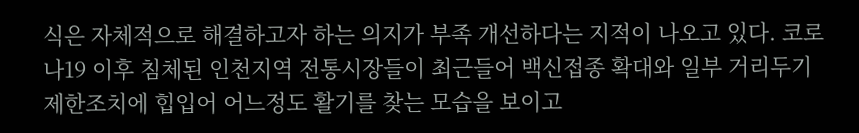식은 자체적으로 해결하고자 하는 의지가 부족 개선하다는 지적이 나오고 있다. 코로나19 이후 침체된 인천지역 전통시장들이 최근들어 백신접종 확대와 일부 거리두기 제한조치에 힙입어 어느정도 활기를 찾는 모습을 보이고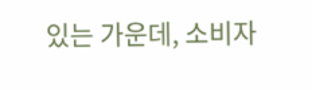있는 가운데, 소비자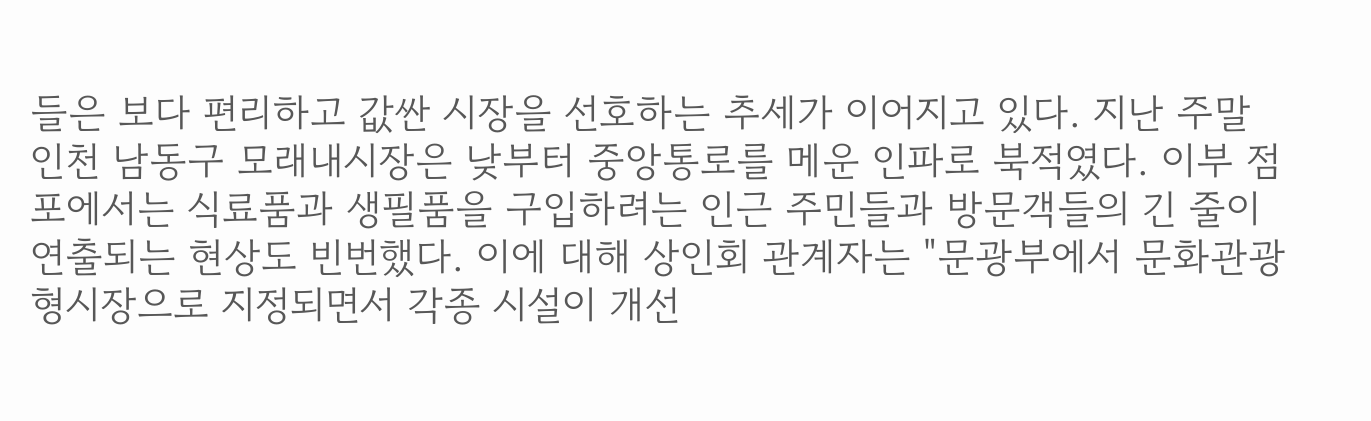들은 보다 편리하고 값싼 시장을 선호하는 추세가 이어지고 있다. 지난 주말 인천 남동구 모래내시장은 낮부터 중앙통로를 메운 인파로 북적였다. 이부 점포에서는 식료품과 생필품을 구입하려는 인근 주민들과 방문객들의 긴 줄이 연출되는 현상도 빈번했다. 이에 대해 상인회 관계자는 "문광부에서 문화관광형시장으로 지정되면서 각종 시설이 개선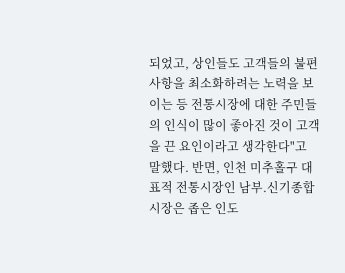되었고, 상인들도 고객들의 불편사항을 최소화하려는 노력을 보이는 등 전통시장에 대한 주민들의 인식이 많이 좋아진 것이 고객을 끈 요인이라고 생각한다"고 말했다. 반면, 인천 미추홀구 대표적 전통시장인 남부.신기종합시장은 좁은 인도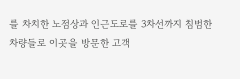를 차치한 노점상과 인근도로를 3차선까지 침범한 차량들로 이곳을 방문한 고객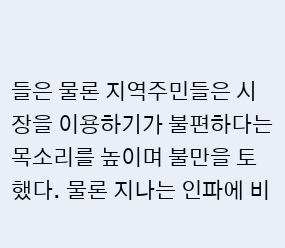들은 물론 지역주민들은 시장을 이용하기가 불편하다는 목소리를 높이며 불만을 토했다. 물론 지나는 인파에 비